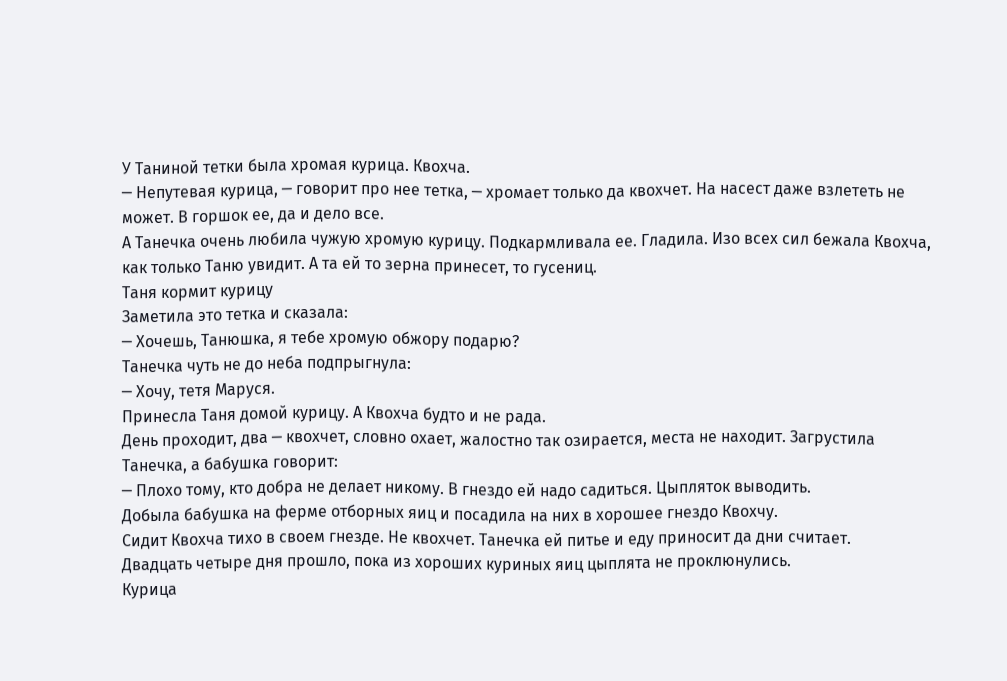У Таниной тетки была хромая курица. Квохча.
─ Непутевая курица, ─ говорит про нее тетка, ─ хромает только да квохчет. На насест даже взлететь не может. В горшок ее, да и дело все.
А Танечка очень любила чужую хромую курицу. Подкармливала ее. Гладила. Изо всех сил бежала Квохча, как только Таню увидит. А та ей то зерна принесет, то гусениц.
Таня кормит курицу
Заметила это тетка и сказала:
─ Хочешь, Танюшка, я тебе хромую обжору подарю?
Танечка чуть не до неба подпрыгнула:
─ Хочу, тетя Маруся.
Принесла Таня домой курицу. А Квохча будто и не рада.
День проходит, два ─ квохчет, словно охает, жалостно так озирается, места не находит. Загрустила Танечка, а бабушка говорит:
─ Плохо тому, кто добра не делает никому. В гнездо ей надо садиться. Цыпляток выводить.
Добыла бабушка на ферме отборных яиц и посадила на них в хорошее гнездо Квохчу.
Сидит Квохча тихо в своем гнезде. Не квохчет. Танечка ей питье и еду приносит да дни считает.
Двадцать четыре дня прошло, пока из хороших куриных яиц цыплята не проклюнулись.
Курица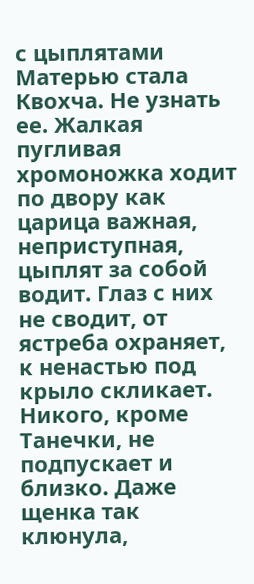с цыплятами
Матерью стала Квохча. Не узнать ее. Жалкая пугливая хромоножка ходит по двору как царица важная, неприступная, цыплят за собой водит. Глаз с них не сводит, от ястреба охраняет, к ненастью под крыло скликает. Никого, кроме Танечки, не подпускает и близко. Даже щенка так клюнула,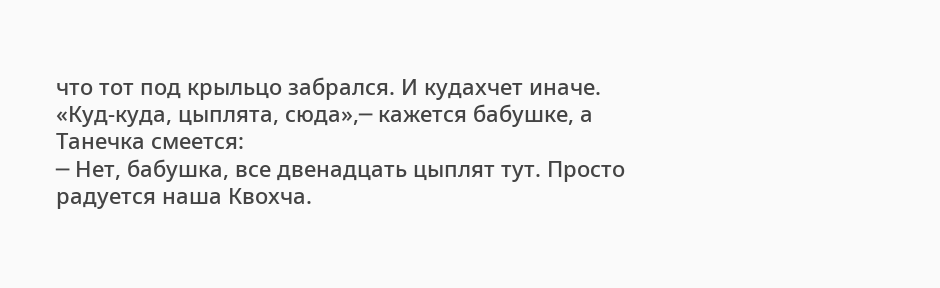что тот под крыльцо забрался. И кудахчет иначе. «Куд-куда, цыплята, сюда»,─ кажется бабушке, а Танечка смеется:
─ Нет, бабушка, все двенадцать цыплят тут. Просто радуется наша Квохча.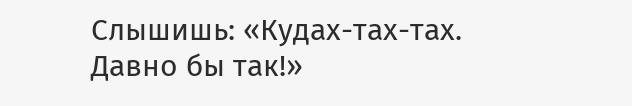Слышишь: «Кудах-тах-тах. Давно бы так!»